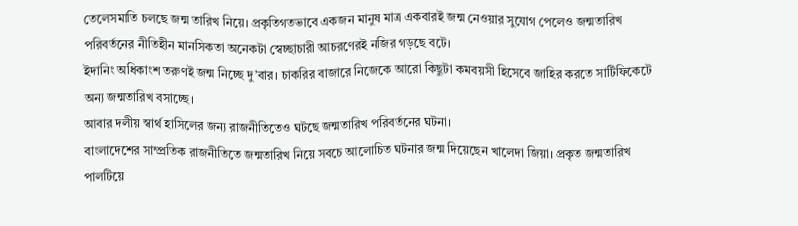তেলেসমাতি চলছে জন্ম তারিখ নিয়ে। প্রকৃতিগতভাবে একজন মানুষ মাত্র একবারই জন্ম নেওয়ার সুযোগ পেলেও জন্মতারিখ পরিবর্তনের নীতিহীন মানসিকতা অনেকটা স্বেচ্ছাচারী আচরণেরই নজির গড়ছে বটে।
ইদানিং অধিকাংশ তরুণই জন্ম নিচ্ছে দু’বার। চাকরির বাজারে নিজেকে আরো কিছুটা কমবয়সী হিসেবে জাহির করতে সার্টিফিকেটে অন্য জন্মতারিখ বসাচ্ছে।
আবার দলীয় স্বার্থ হাসিলের জন্য রাজনীতিতেও ঘটছে জন্মতারিখ পরিবর্তনের ঘটনা।
বাংলাদেশের সাম্প্রতিক রাজনীতিতে জন্মতারিখ নিয়ে সবচে আলোচিত ঘটনার জন্ম দিয়েছেন খালেদা জিয়া। প্রকৃত জন্মতারিখ পালটিয়ে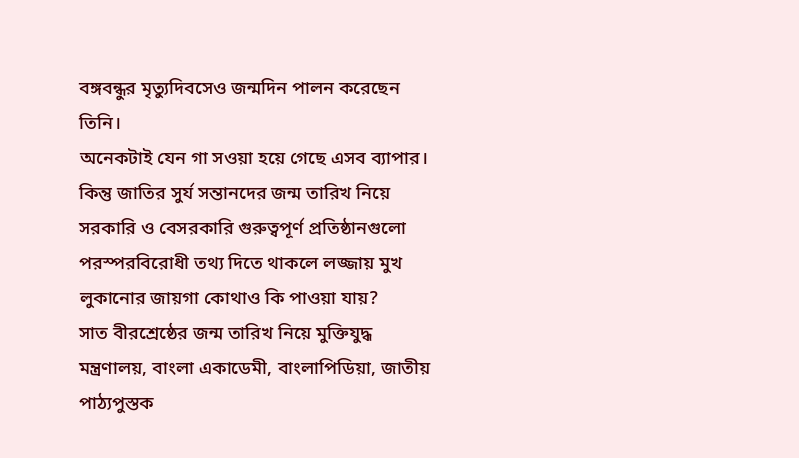বঙ্গবন্ধুর মৃত্যুদিবসেও জন্মদিন পালন করেছেন তিনি।
অনেকটাই যেন গা সওয়া হয়ে গেছে এসব ব্যাপার। কিন্তু জাতির সুর্য সন্তানদের জন্ম তারিখ নিয়ে সরকারি ও বেসরকারি গুরুত্বপূর্ণ প্রতিষ্ঠানগুলো পরস্পরবিরোধী তথ্য দিতে থাকলে লজ্জায় মুখ লুকানোর জায়গা কোথাও কি পাওয়া যায়?
সাত বীরশ্রেষ্ঠের জন্ম তারিখ নিয়ে মুক্তিযুদ্ধ মন্ত্রণালয়, বাংলা একাডেমী, বাংলাপিডিয়া, জাতীয় পাঠ্যপুস্তক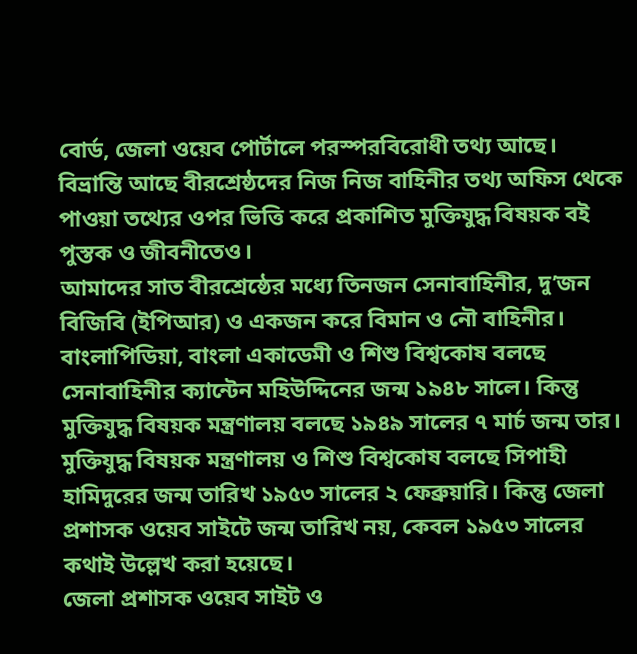বোর্ড, জেলা ওয়েব পোর্টালে পরস্পরবিরোধী তথ্য আছে।
বিভ্রান্তি আছে বীরশ্রেষ্ঠদের নিজ নিজ বাহিনীর তথ্য অফিস থেকে পাওয়া তথ্যের ওপর ভিত্তি করে প্রকাশিত মুক্তিযুদ্ধ বিষয়ক বই পুস্তক ও জীবনীতেও।
আমাদের সাত বীরশ্রেষ্ঠের মধ্যে তিনজন সেনাবাহিনীর, দু’জন বিজিবি (ইপিআর) ও একজন করে বিমান ও নৌ বাহিনীর।
বাংলাপিডিয়া, বাংলা একাডেমী ও শিশু বিশ্বকোষ বলছে সেনাবাহিনীর ক্যান্টেন মহিউদ্দিনের জন্ম ১৯৪৮ সালে। কিন্তু মুক্তিযুদ্ধ বিষয়ক মন্ত্রণালয় বলছে ১৯৪৯ সালের ৭ মার্চ জন্ম তার।
মুক্তিযুদ্ধ বিষয়ক মন্ত্রণালয় ও শিশু বিশ্বকোষ বলছে সিপাহী হামিদুরের জন্ম তারিখ ১৯৫৩ সালের ২ ফেব্রুয়ারি। কিন্তু জেলা প্রশাসক ওয়েব সাইটে জন্ম তারিখ নয়, কেবল ১৯৫৩ সালের কথাই উল্লেখ করা হয়েছে।
জেলা প্রশাসক ওয়েব সাইট ও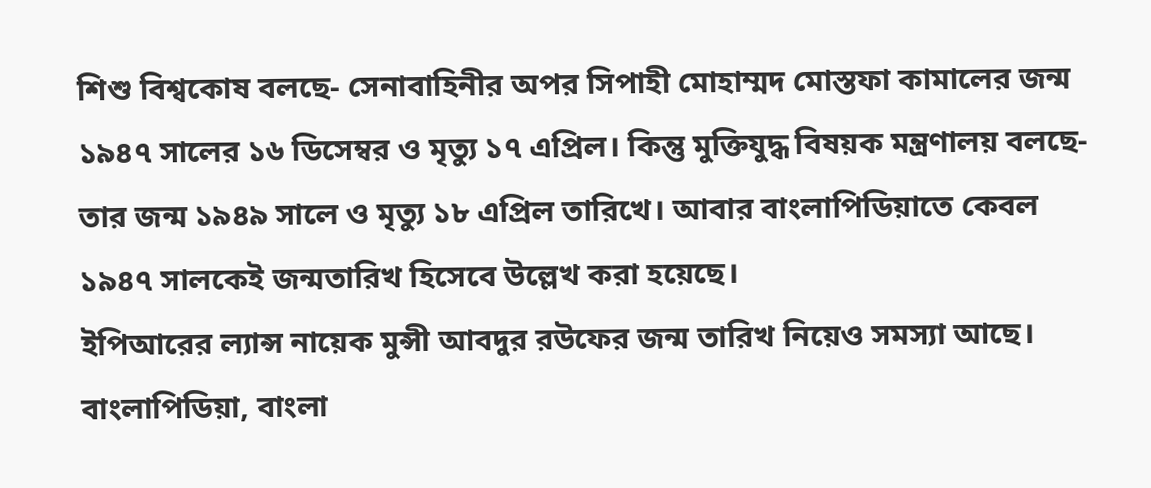শিশু বিশ্বকোষ বলছে- সেনাবাহিনীর অপর সিপাহী মোহাম্মদ মোস্তফা কামালের জন্ম ১৯৪৭ সালের ১৬ ডিসেম্বর ও মৃত্যু ১৭ এপ্রিল। কিন্তু মুক্তিযুদ্ধ বিষয়ক মন্ত্রণালয় বলছে- তার জন্ম ১৯৪৯ সালে ও মৃত্যু ১৮ এপ্রিল তারিখে। আবার বাংলাপিডিয়াতে কেবল ১৯৪৭ সালকেই জন্মতারিখ হিসেবে উল্লেখ করা হয়েছে।
ইপিআরের ল্যান্স নায়েক মুন্সী আবদুর রউফের জন্ম তারিখ নিয়েও সমস্যা আছে। বাংলাপিডিয়া, বাংলা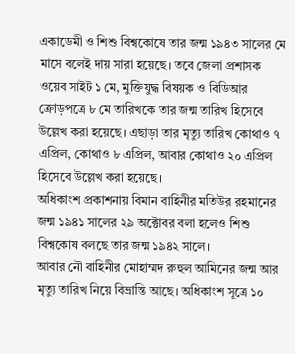একাডেমী ও শিশু বিশ্বকোষে তার জন্ম ১৯৪৩ সালের মে মাসে বলেই দায় সারা হয়েছে। তবে জেলা প্রশাসক ওয়েব সাইট ১ মে, মুক্তিযুদ্ধ বিষয়ক ও বিডিআর ক্রোড়পত্রে ৮ মে তারিখকে তার জন্ম তারিখ হিসেবে উল্লেখ করা হয়েছে। এছাড়া তার মৃত্যু তারিখ কোথাও ৭ এপ্রিল, কোথাও ৮ এপ্রিল, আবার কোথাও ২০ এপ্রিল হিসেবে উল্লেখ করা হয়েছে।
অধিকাংশ প্রকাশনায় বিমান বাহিনীর মতিউর রহমানের জন্ম ১৯৪১ সালের ২৯ অক্টোবর বলা হলেও শিশু বিশ্বকোষ বলছে তার জন্ম ১৯৪২ সালে।
আবার নৌ বাহিনীর মোহাম্মদ রুহুল আমিনের জন্ম আর মৃত্যু তারিখ নিয়ে বিভ্রান্তি আছে। অধিকাংশ সূত্রে ১০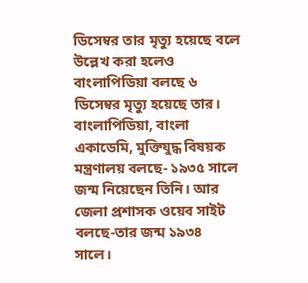ডিসেম্বর তার মৃত্যু হয়েছে বলে উল্লেখ করা হলেও বাংলাপিডিয়া বলছে ৬ ডিসেম্বর মৃত্যু হয়েছে তার। বাংলাপিডিয়া, বাংলা একাডেমি, মুক্তিযুদ্ধ বিষয়ক মন্ত্রণালয় বলছে- ১৯৩৫ সালে জন্ম নিয়েছেন তিনি। আর জেলা প্রশাসক ওয়েব সাইট বলছে-তার জন্ম ১৯৩৪ সালে।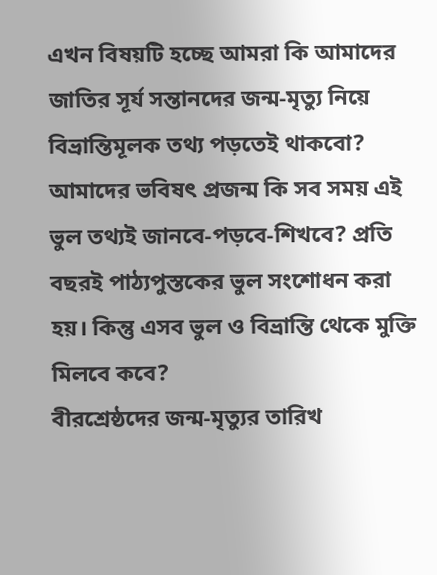এখন বিষয়টি হচ্ছে আমরা কি আমাদের জাতির সূর্য সন্তানদের জন্ম-মৃত্যু নিয়ে বিভ্রান্তিমূলক তথ্য পড়তেই থাকবো? আমাদের ভবিষৎ প্রজন্ম কি সব সময় এই ভুল তথ্যই জানবে-পড়বে-শিখবে? প্রতি বছরই পাঠ্যপুস্তকের ভুল সংশোধন করা হয়। কিন্তু এসব ভুল ও বিভ্রান্তি থেকে মুক্তি মিলবে কবে?
বীরশ্রেষ্ঠদের জন্ম-মৃত্যুর তারিখ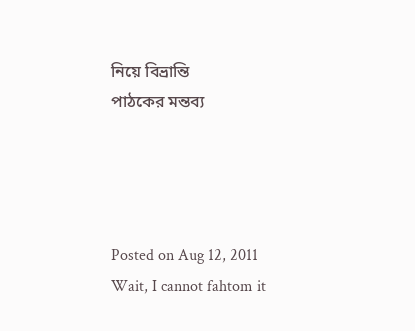নিয়ে বিভ্রান্তি
পাঠকের মন্তব্য




Posted on Aug 12, 2011
Wait, I cannot fahtom it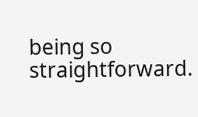being so straightforward.